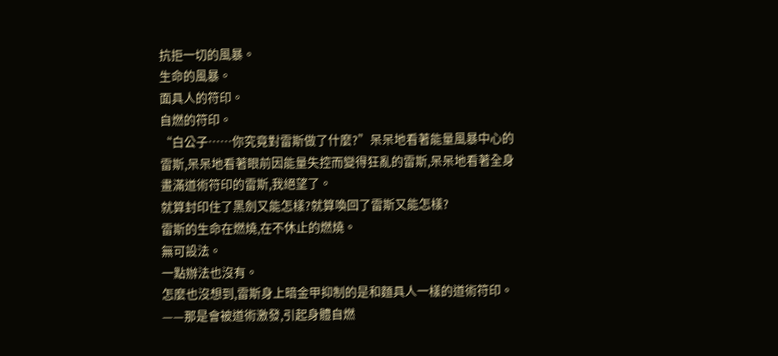抗拒一切的風暴。
生命的風暴。
面具人的符印。
自燃的符印。
“白公子……你究竟對雷斯做了什麼?”呆呆地看著能量風暴中心的雷斯,呆呆地看著眼前因能量失控而變得狂亂的雷斯,呆呆地看著全身畫滿道術符印的雷斯,我絕望了。
就算封印住了黑劍又能怎樣?就算喚回了雷斯又能怎樣?
雷斯的生命在燃燒,在不休止的燃燒。
無可設法。
一點辦法也沒有。
怎麼也沒想到,雷斯身上暗金甲抑制的是和麵具人一樣的道術符印。
——那是會被道術激發,引起身體自燃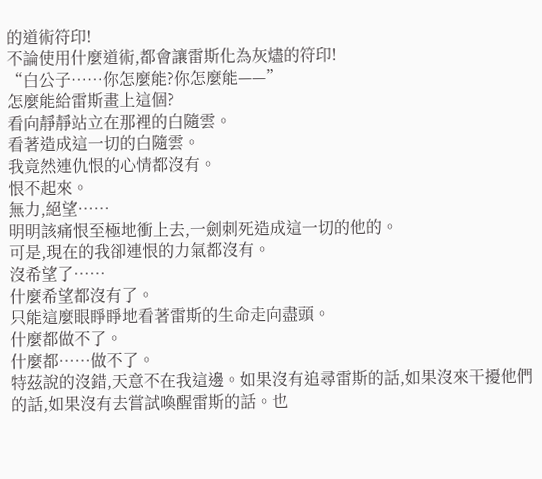的道術符印!
不論使用什麼道術,都會讓雷斯化為灰燼的符印!
“白公子……你怎麼能?你怎麼能——”
怎麼能給雷斯畫上這個?
看向靜靜站立在那裡的白隨雲。
看著造成這一切的白隨雲。
我竟然連仇恨的心情都沒有。
恨不起來。
無力,絕望……
明明該痛恨至極地衝上去,一劍刺死造成這一切的他的。
可是,現在的我卻連恨的力氣都沒有。
沒希望了……
什麼希望都沒有了。
只能這麼眼睜睜地看著雷斯的生命走向盡頭。
什麼都做不了。
什麼都……做不了。
特茲說的沒錯,天意不在我這邊。如果沒有追尋雷斯的話,如果沒來干擾他們的話,如果沒有去嘗試喚醒雷斯的話。也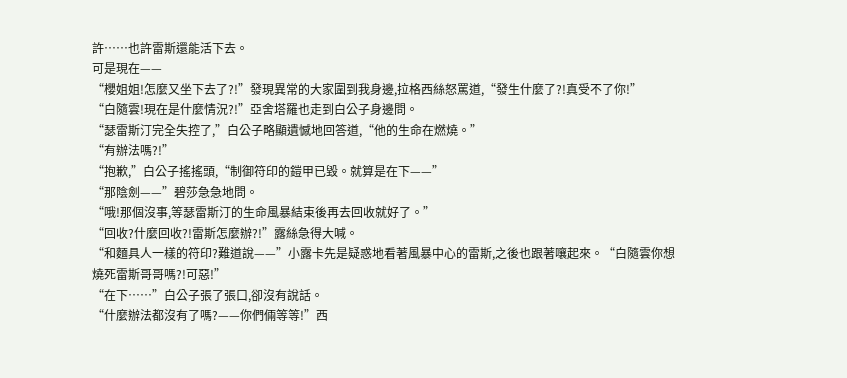許……也許雷斯還能活下去。
可是現在——
“櫻姐姐!怎麼又坐下去了?!”發現異常的大家圍到我身邊,拉格西絲怒罵道,“發生什麼了?!真受不了你!”
“白隨雲!現在是什麼情況?!”亞舍塔羅也走到白公子身邊問。
“瑟雷斯汀完全失控了,”白公子略顯遺憾地回答道,“他的生命在燃燒。”
“有辦法嗎?!”
“抱歉,”白公子搖搖頭,“制御符印的鎧甲已毀。就算是在下——”
“那陰劍——”碧莎急急地問。
“哦!那個沒事,等瑟雷斯汀的生命風暴結束後再去回收就好了。”
“回收?什麼回收?!雷斯怎麼辦?!”露絲急得大喊。
“和麵具人一樣的符印?難道說——”小露卡先是疑惑地看著風暴中心的雷斯,之後也跟著嚷起來。“白隨雲你想燒死雷斯哥哥嗎?!可惡!”
“在下……”白公子張了張口,卻沒有說話。
“什麼辦法都沒有了嗎?——你們倆等等!”西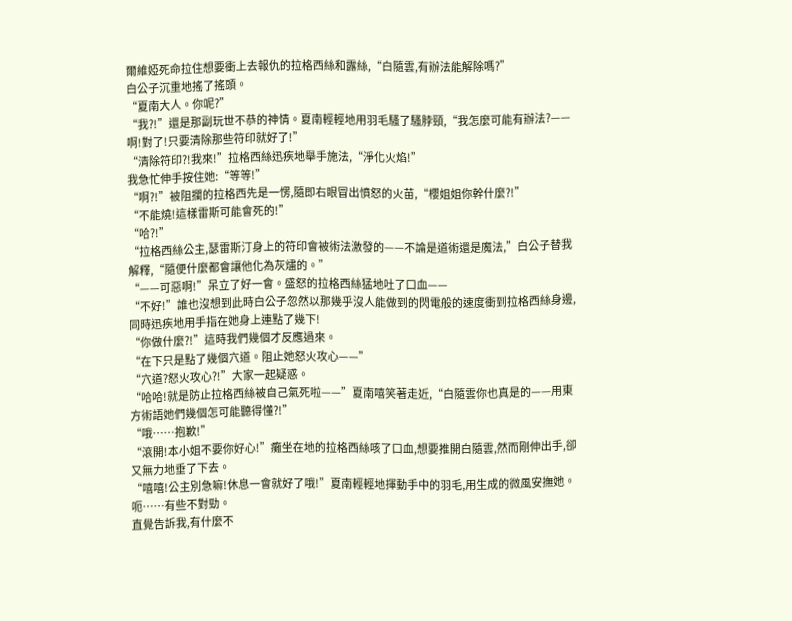爾維婭死命拉住想要衝上去報仇的拉格西絲和露絲,“白隨雲,有辦法能解除嗎?”
白公子沉重地搖了搖頭。
“夏南大人。你呢?”
“我?!”還是那副玩世不恭的神情。夏南輕輕地用羽毛騷了騷脖頸,“我怎麼可能有辦法?——啊!對了!只要清除那些符印就好了!”
“清除符印?!我來!”拉格西絲迅疾地舉手施法,“淨化火焰!”
我急忙伸手按住她:“等等!”
“啊?!”被阻攔的拉格西先是一愣,隨即右眼冒出憤怒的火苗,“櫻姐姐你幹什麼?!”
“不能燒!這樣雷斯可能會死的!”
“哈?!”
“拉格西絲公主,瑟雷斯汀身上的符印會被術法激發的——不論是道術還是魔法,”白公子替我解釋,“隨便什麼都會讓他化為灰燼的。”
“——可惡啊!”呆立了好一會。盛怒的拉格西絲猛地吐了口血——
“不好!”誰也沒想到此時白公子忽然以那幾乎沒人能做到的閃電般的速度衝到拉格西絲身邊,同時迅疾地用手指在她身上連點了幾下!
“你做什麼?!”這時我們幾個才反應過來。
“在下只是點了幾個穴道。阻止她怒火攻心——”
“穴道?怒火攻心?!”大家一起疑惑。
“哈哈!就是防止拉格西絲被自己氣死啦——”夏南嘻笑著走近,“白隨雲你也真是的——用東方術語她們幾個怎可能聽得懂?!”
“哦……抱歉!”
“滾開!本小姐不要你好心!”癱坐在地的拉格西絲咳了口血,想要推開白隨雲,然而剛伸出手,卻又無力地垂了下去。
“嘻嘻!公主別急嘛!休息一會就好了哦!”夏南輕輕地揮動手中的羽毛,用生成的微風安撫她。
呃……有些不對勁。
直覺告訴我,有什麼不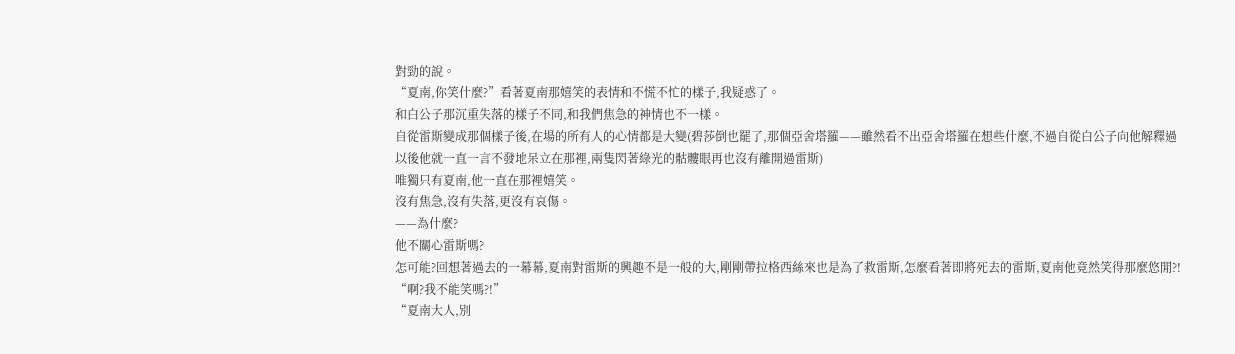對勁的說。
“夏南,你笑什麼?”看著夏南那嬉笑的表情和不慌不忙的樣子,我疑惑了。
和白公子那沉重失落的樣子不同,和我們焦急的神情也不一樣。
自從雷斯變成那個樣子後,在場的所有人的心情都是大變(碧莎倒也罷了,那個亞舍塔羅——雖然看不出亞舍塔羅在想些什麼,不過自從白公子向他解釋過以後他就一直一言不發地呆立在那裡,兩隻閃著綠光的骷髏眼再也沒有離開過雷斯)
唯獨只有夏南,他一直在那裡嬉笑。
沒有焦急,沒有失落,更沒有哀傷。
——為什麼?
他不關心雷斯嗎?
怎可能?回想著過去的一幕幕,夏南對雷斯的興趣不是一般的大,剛剛帶拉格西絲來也是為了救雷斯,怎麼看著即將死去的雷斯,夏南他竟然笑得那麼悠閒?!
“啊?我不能笑嗎?!”
“夏南大人,別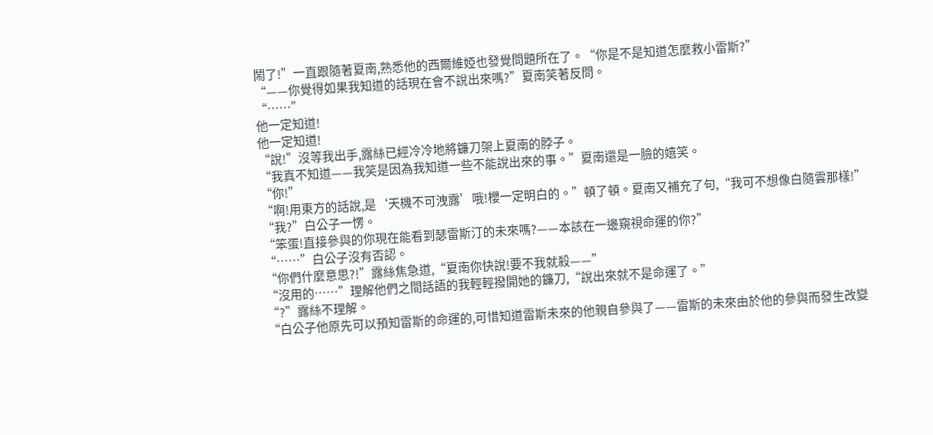鬧了!”一直跟隨著夏南,熟悉他的西爾維婭也發覺問題所在了。“你是不是知道怎麼救小雷斯?”
“——你覺得如果我知道的話現在會不說出來嗎?”夏南笑著反問。
“……”
他一定知道!
他一定知道!
“說!”沒等我出手,露絲已經冷冷地將鐮刀架上夏南的脖子。
“我真不知道——我笑是因為我知道一些不能說出來的事。”夏南還是一臉的嬉笑。
“你!”
“啊!用東方的話說,是‘天機不可洩露’哦!櫻一定明白的。”頓了頓。夏南又補充了句,“我可不想像白隨雲那樣!”
“我?”白公子一愣。
“笨蛋!直接參與的你現在能看到瑟雷斯汀的未來嗎?——本該在一邊窺視命運的你?”
“……”白公子沒有否認。
“你們什麼意思?!”露絲焦急道,“夏南你快說!要不我就殺——”
“沒用的……”理解他們之間話語的我輕輕撥開她的鐮刀,“說出來就不是命運了。”
“?”露絲不理解。
“白公子他原先可以預知雷斯的命運的,可惜知道雷斯未來的他親自參與了——雷斯的未來由於他的參與而發生改變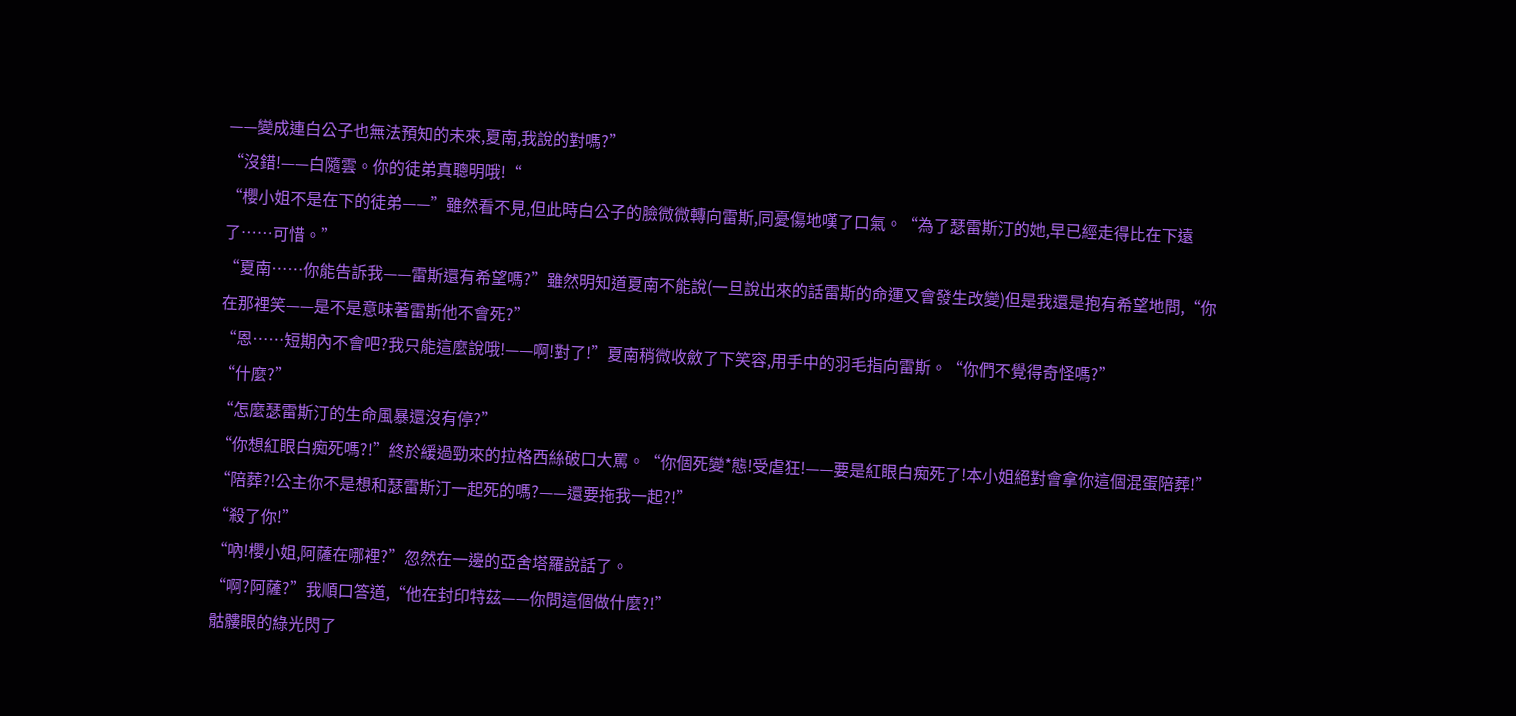——變成連白公子也無法預知的未來,夏南,我說的對嗎?”
“沒錯!——白隨雲。你的徒弟真聰明哦!“
“櫻小姐不是在下的徒弟——”雖然看不見,但此時白公子的臉微微轉向雷斯,同憂傷地嘆了口氣。“為了瑟雷斯汀的她,早已經走得比在下遠了……可惜。”
“夏南……你能告訴我——雷斯還有希望嗎?”雖然明知道夏南不能說(一旦說出來的話雷斯的命運又會發生改變)但是我還是抱有希望地問,“你在那裡笑——是不是意味著雷斯他不會死?”
“恩……短期內不會吧?我只能這麼說哦!——啊!對了!”夏南稍微收斂了下笑容,用手中的羽毛指向雷斯。“你們不覺得奇怪嗎?”
“什麼?”
“怎麼瑟雷斯汀的生命風暴還沒有停?”
“你想紅眼白痴死嗎?!”終於緩過勁來的拉格西絲破口大罵。“你個死變*態!受虐狂!——要是紅眼白痴死了!本小姐絕對會拿你這個混蛋陪葬!”
“陪葬?!公主你不是想和瑟雷斯汀一起死的嗎?——還要拖我一起?!”
“殺了你!”
“吶!櫻小姐,阿薩在哪裡?”忽然在一邊的亞舍塔羅說話了。
“啊?阿薩?”我順口答道,“他在封印特茲——你問這個做什麼?!”
骷髏眼的綠光閃了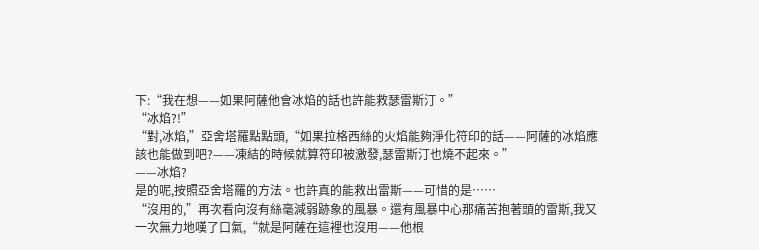下:“我在想——如果阿薩他會冰焰的話也許能救瑟雷斯汀。”
“冰焰?!”
“對,冰焰,”亞舍塔羅點點頭,“如果拉格西絲的火焰能夠淨化符印的話——阿薩的冰焰應該也能做到吧?——凍結的時候就算符印被激發,瑟雷斯汀也燒不起來。”
——冰焰?
是的呢,按照亞舍塔羅的方法。也許真的能救出雷斯——可惜的是……
“沒用的,”再次看向沒有絲毫減弱跡象的風暴。還有風暴中心那痛苦抱著頭的雷斯,我又一次無力地嘆了口氣,“就是阿薩在這裡也沒用——他根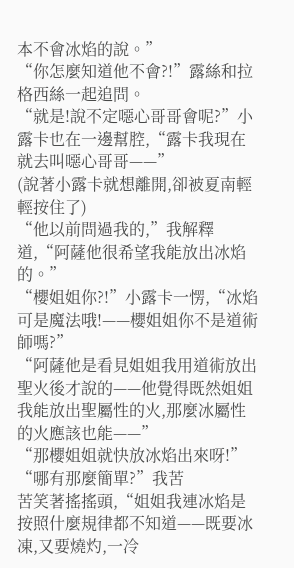本不會冰焰的說。”
“你怎麼知道他不會?!”露絲和拉格西絲一起追問。
“就是!說不定噁心哥哥會呢?”小露卡也在一邊幫腔,“露卡我現在就去叫噁心哥哥——”
(說著小露卡就想離開,卻被夏南輕輕按住了)
“他以前問過我的,”我解釋道,“阿薩他很希望我能放出冰焰的。”
“櫻姐姐你?!”小露卡一愣,“冰焰可是魔法哦!——櫻姐姐你不是道術師嗎?”
“阿薩他是看見姐姐我用道術放出聖火後才說的——他覺得既然姐姐我能放出聖屬性的火,那麼冰屬性的火應該也能——”
“那櫻姐姐就快放冰焰出來呀!”
“哪有那麼簡單?”我苦
苦笑著搖搖頭,“姐姐我連冰焰是按照什麼規律都不知道——既要冰凍,又要燒灼,一冷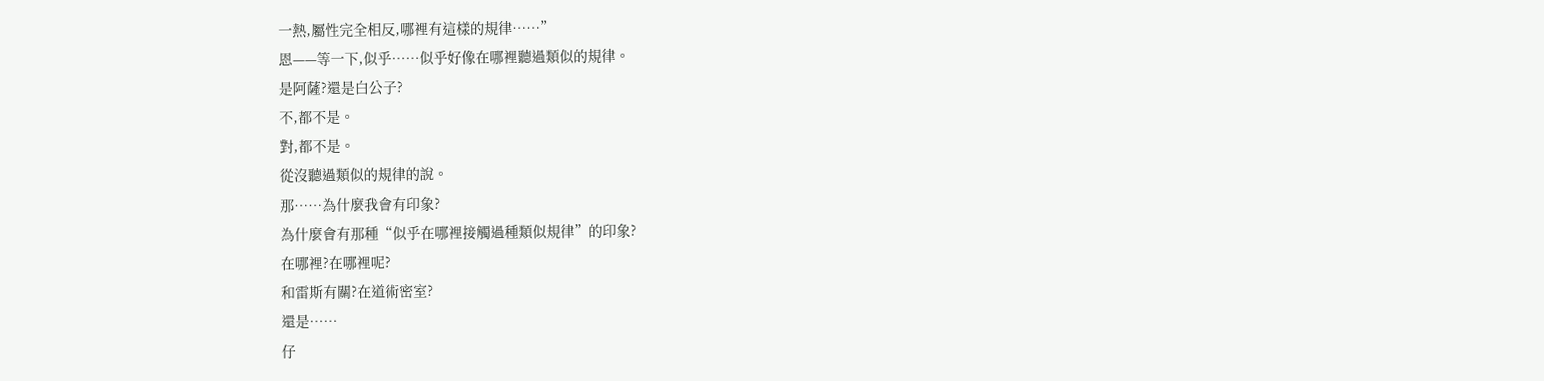一熱,屬性完全相反,哪裡有這樣的規律……”
恩——等一下,似乎……似乎好像在哪裡聽過類似的規律。
是阿薩?還是白公子?
不,都不是。
對,都不是。
從沒聽過類似的規律的說。
那……為什麼我會有印象?
為什麼會有那種“似乎在哪裡接觸過種類似規律”的印象?
在哪裡?在哪裡呢?
和雷斯有關?在道術密室?
還是……
仔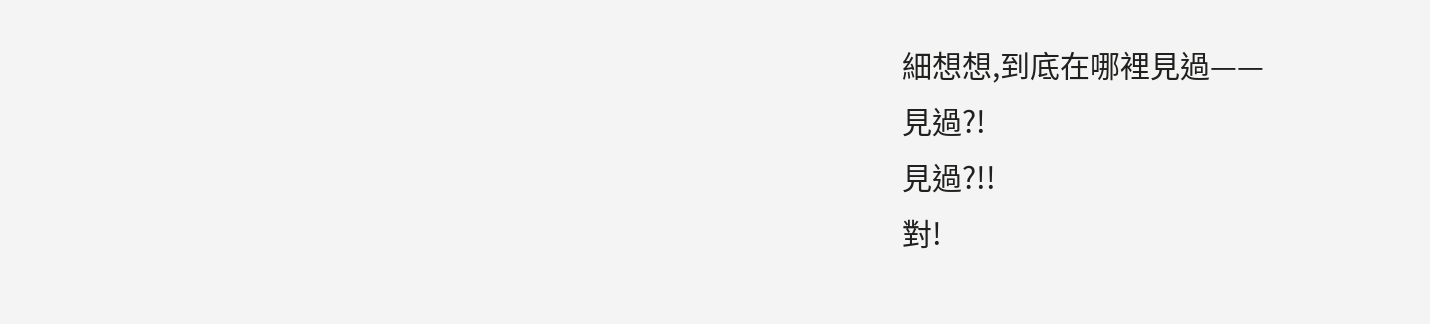細想想,到底在哪裡見過——
見過?!
見過?!!
對!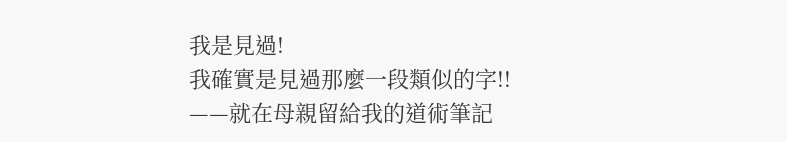我是見過!
我確實是見過那麼一段類似的字!!
——就在母親留給我的道術筆記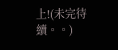上!(未完待續。。)